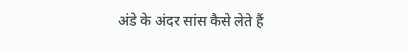अंडे के अंदर सांस कैसे लेते हैं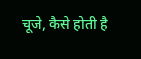चूजे, कैसे होती है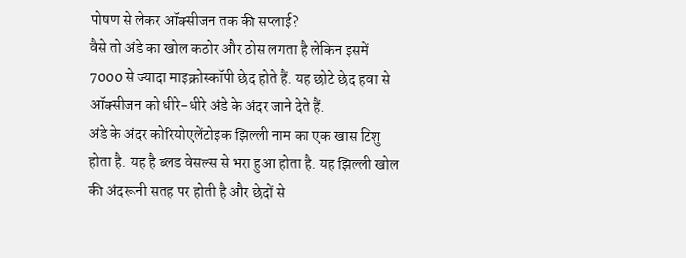पोषण से लेकर ऑक्सीजन तक की सप्लाई?
वैसे तो अंडे का खोल कठोर और ठोस लगता है लेकिन इसमें 7000 से ज्यादा माइक्रोस्कॉपी छेद होते हैं. यह छोटे छेद हवा से ऑक्सीजन को धीरे-धीरे अंडे के अंदर जाने देते हैं.
अंडे के अंदर कोरियोएलेंटोइक झिल्ली नाम का एक खास टिशु होता है. यह है ब्लड वेसल्स से भरा हुआ होता है. यह झिल्ली खोल की अंदरूनी सतह पर होती है और छेदों से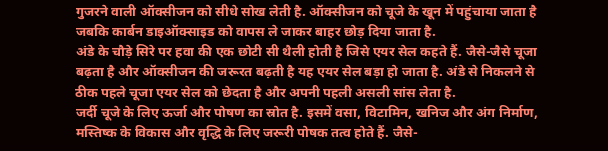गुजरने वाली ऑक्सीजन को सीधे सोख लेती है. ऑक्सीजन को चूजे के खून में पहुंचाया जाता है जबकि कार्बन डाइऑक्साइड को वापस ले जाकर बाहर छोड़ दिया जाता है.
अंडे के चौड़े सिरे पर हवा की एक छोटी सी थैली होती है जिसे एयर सेल कहते हैं. जैसे-जैसे चूजा बढ़ता है और ऑक्सीजन की जरूरत बढ़ती है यह एयर सेल बड़ा हो जाता है. अंडे से निकलने से ठीक पहले चूजा एयर सेल को छेदता है और अपनी पहली असली सांस लेता है.
जर्दी चूजे के लिए ऊर्जा और पोषण का स्रोत है. इसमें वसा, विटामिन, खनिज और अंग निर्माण, मस्तिष्क के विकास और वृद्धि के लिए जरूरी पोषक तत्व होते हैं. जैसे-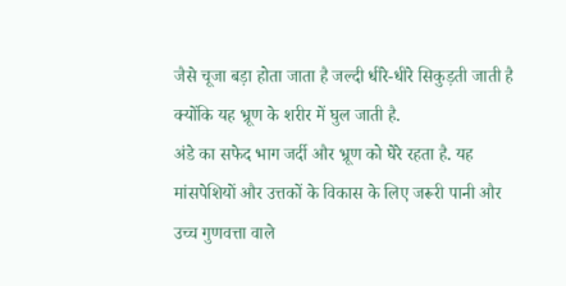जैसे चूजा बड़ा होता जाता है जल्दी धीरे-धीरे सिकुड़ती जाती है क्योंकि यह भ्रूण के शरीर में घुल जाती है.
अंडे का सफेद भाग जर्दी और भ्रूण को घेरे रहता है. यह मांसपेशियों और उत्तकों के विकास के लिए जरूरी पानी और उच्च गुणवत्ता वाले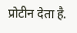प्रोटीन देता है.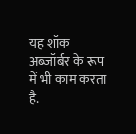यह शॉक अब्जॉर्बर के रूप में भी काम करता है.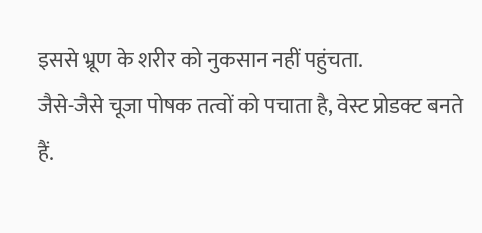इससे भ्रूण के शरीर को नुकसान नहीं पहुंचता.
जैसे-जैसे चूजा पोषक तत्वों को पचाता है, वेस्ट प्रोडक्ट बनते हैं.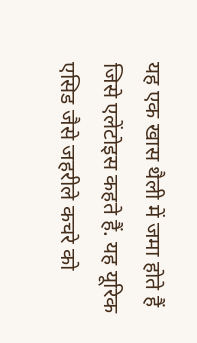यह एक खास थैली में जमा होते हैं जिसे एलेंटोइस कहते हैं. यह यूरिक एसिड जैसे जहरीले कचरे को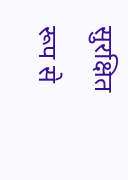सुरक्षित रूप से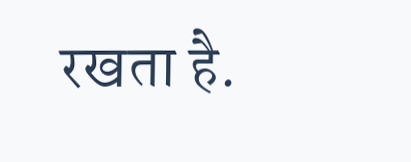रखता है.